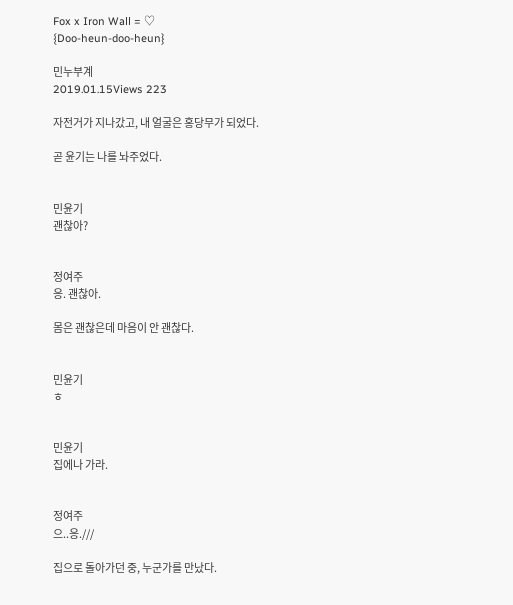Fox x Iron Wall = ♡
{Doo-heun-doo-heun}

민누부계
2019.01.15Views 223

자전거가 지나갔고, 내 얼굴은 홍당무가 되었다.

곧 윤기는 나를 놔주었다.


민윤기
괜찮아?


정여주
응. 괜찮아.

몸은 괜찮은데 마음이 안 괜찮다.


민윤기
ㅎ


민윤기
집에나 가라.


정여주
으..응.///

집으로 돌아가던 중, 누군가를 만났다.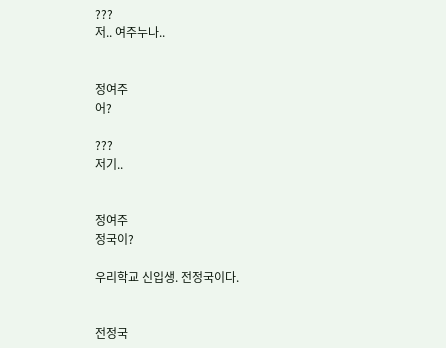???
저.. 여주누나..


정여주
어?

???
저기..


정여주
정국이?

우리학교 신입생. 전정국이다.


전정국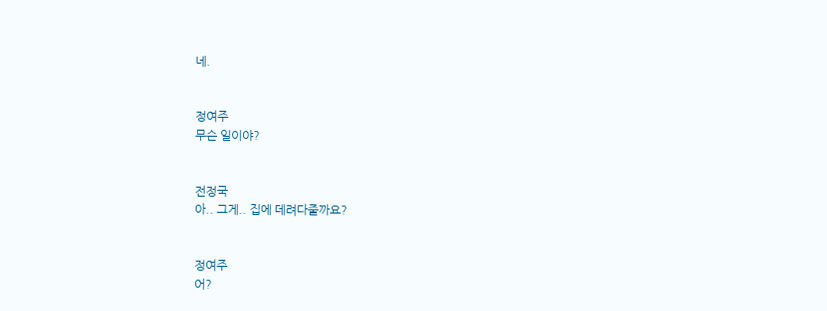네.


정여주
무슨 일이야?


전정국
아.. 그게.. 집에 데려다줄까요?


정여주
어?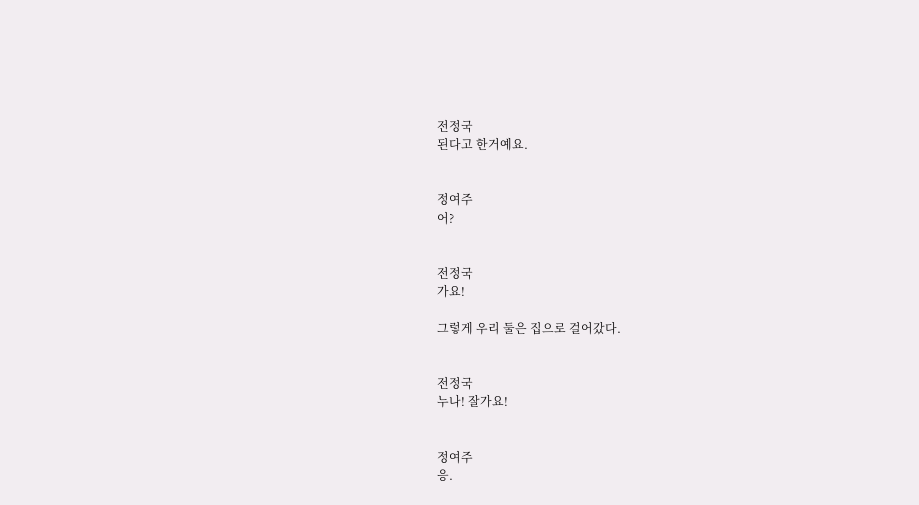전정국
된다고 한거예요.


정여주
어?


전정국
가요!

그렇게 우리 둘은 집으로 걸어갔다.


전정국
누나! 잘가요!


정여주
응.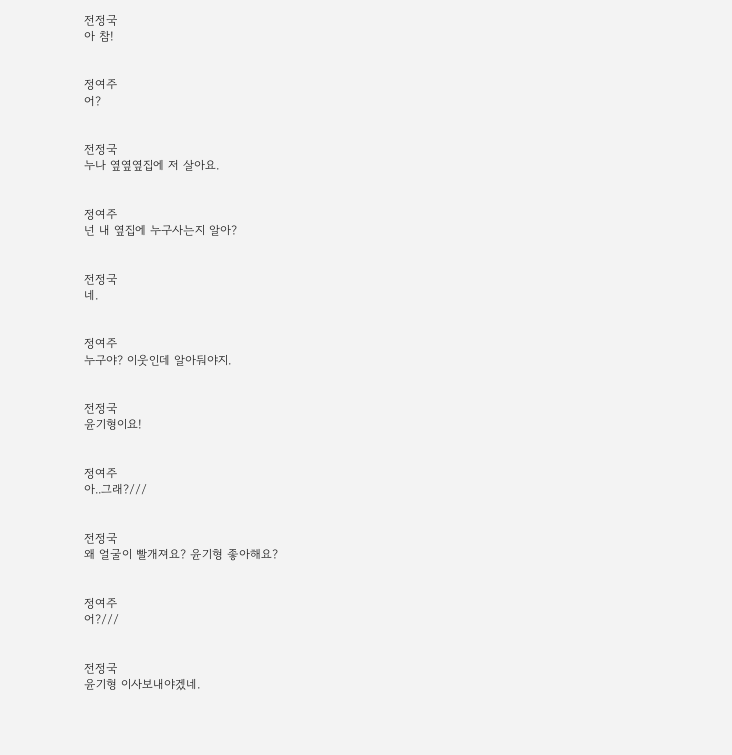전정국
아 참!


정여주
어?


전정국
누나 옆옆옆집에 저 살아요.


정여주
넌 내 옆집에 누구사는지 알아?


전정국
네.


정여주
누구야? 이웃인데 알아둬야지.


전정국
윤기형이요!


정여주
아..그래?///


전정국
왜 얼굴이 빨개져요? 윤기형 좋아해요?


정여주
어?///


전정국
윤기형 이사보내야겠네.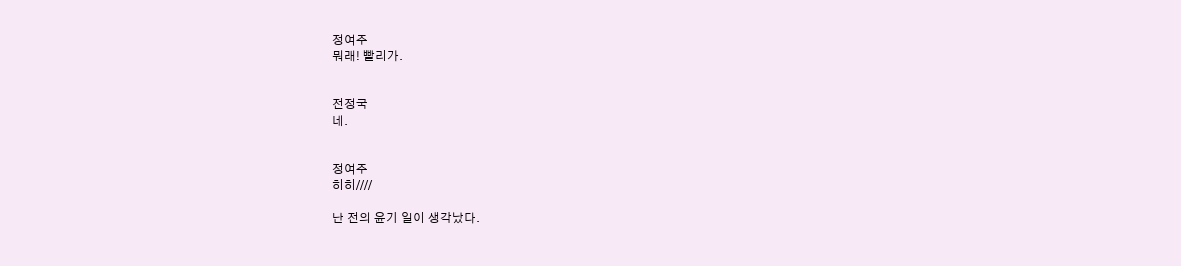정여주
뭐래! 빨리가.


전정국
네.


정여주
히히////

난 전의 윤기 일이 생각났다.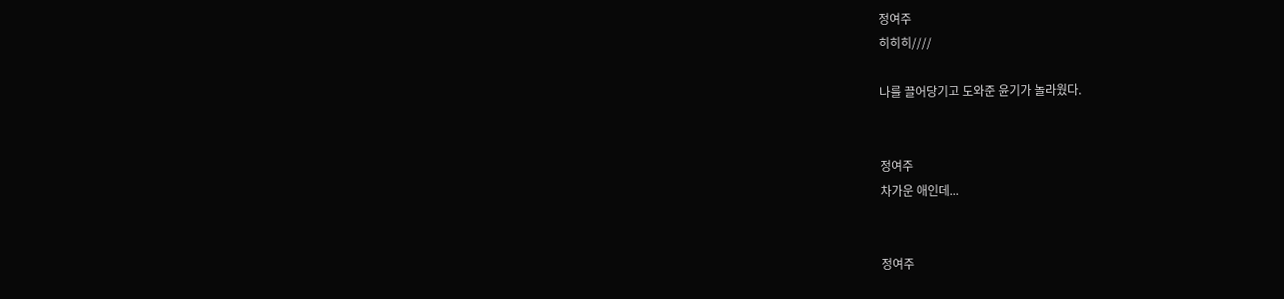정여주
히히히////

나를 끌어당기고 도와준 윤기가 놀라웠다.


정여주
차가운 애인데...


정여주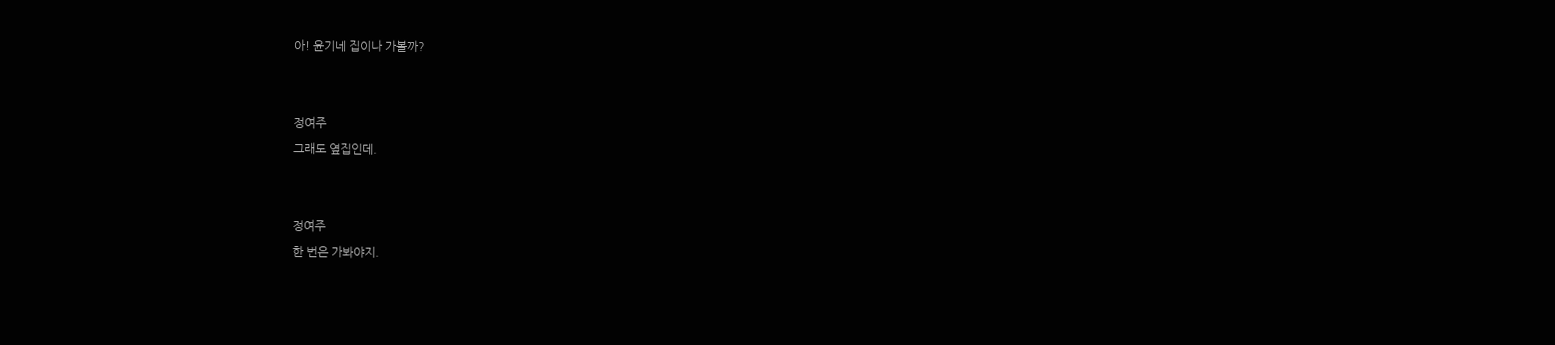아! 윤기네 집이나 가볼까?


정여주
그래도 옆집인데.


정여주
한 번은 가봐야지.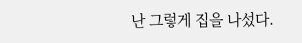난 그렇게 집을 나섰다.